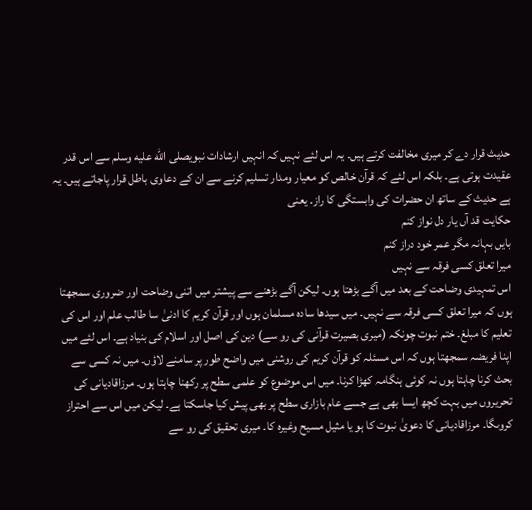حدیث قرار دے کر میری مخالفت کرتے ہیں۔ یہ اس لئے نہیں کہ انہیں ارشادات نبویصلى الله عليه وسلم سے اس قدر عقیدت ہوتی ہے۔ بلکہ اس لئے کہ قرآن خالص کو معیار ومدار تسلیم کرنے سے ان کے دعاوی باطل قرار پاجاتے ہیں۔ یہ ہے حدیث کے ساتھ ان حضرات کی وابستگی کا راز۔ یعنی
حکایت قد آں یار دل نواز کنم
بایں بہانہ مگر عمر خود دراز کنم
میرا تعلق کسی فرقہ سے نہیں
اس تمہیدی وضاحت کے بعد میں آگے بڑھتا ہوں۔ لیکن آگے بڑھنے سے پیشتر میں اتنی وضاحت اور ضروری سمجھتا ہوں کہ میرا تعلق کسی فرقہ سے نہیں۔ میں سیدھا سادہ مسلمان ہوں اور قرآن کریم کا ادنیٰ سا طالب علم اور اس کی تعلیم کا مبلغ۔ ختم نبوت چونکہ (میری بصیرت قرآنی کی رو سے) دین کی اصل اور اسلام کی بنیاد ہے۔ اس لئے میں اپنا فریضہ سمجھتا ہوں کہ اس مسئلہ کو قرآن کریم کی روشنی میں واضح طور پر سامنے لاؤں۔ میں نہ کسی سے بحث کرنا چاہتا ہوں نہ کوئی ہنگامہ کھڑا کرنا۔ میں اس موضوع کو علمی سطح پر رکھنا چاہتا ہوں۔ مرزاقادیانی کی تحریروں میں بہت کچھ ایسا بھی ہے جسے عام بازاری سطح پر بھی پیش کیا جاسکتا ہے۔ لیکن میں اس سے احتراز کروںگا۔ مرزاقادیانی کا دعویٰ نبوت کا ہو یا مثیل مسیح وغیرہ کا۔ میری تحقیق کی رو سے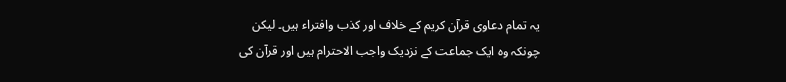یہ تمام دعاوی قرآن کریم کے خلاف اور کذب وافتراء ہیں۔ لیکن چونکہ وہ ایک جماعت کے نزدیک واجب الاحترام ہیں اور قرآن کی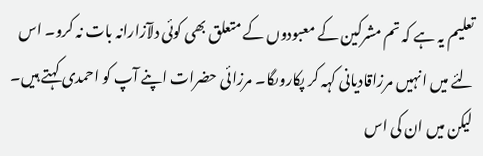تعلیم یہ ہے کہ تم مشرکین کے معبودوں کے متعلق بھی کوئی دلآزارانہ بات نہ کرو۔ اس لئے میں انہیں مرزاقادیانی کہہ کر پکاروںگا۔ مرزائی حضرات اپنے آپ کو احمدی کہتے ہیں۔ لیکن میں ان کی اس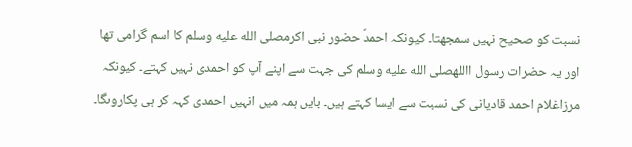نسبت کو صحیح نہیں سمجھتا۔ کیونکہ احمدؐ حضور نبی اکرمصلى الله عليه وسلم کا اسم گرامی تھا اور یہ حضرات رسول االلهصلى الله عليه وسلم کی جہت سے اپنے آپ کو احمدی نہیں کہتے۔ کیونکہ مرزاغلام احمد قادیانی کی نسبت سے ایسا کہتے ہیں۔ بایں ہمہ میں انہیں احمدی کہہ کر ہی پکاروںگا۔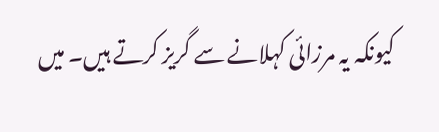کیونکہ یہ مرزائی کہلانے سے گریز کرتے ہیں۔ میں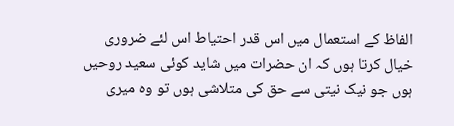الفاظ کے استعمال میں اس قدر احتیاط اس لئے ضروری خیال کرتا ہوں کہ ان حضرات میں شاید کوئی سعید روحیں ہوں جو نیک نیتی سے حق کی متلاشی ہوں تو وہ میری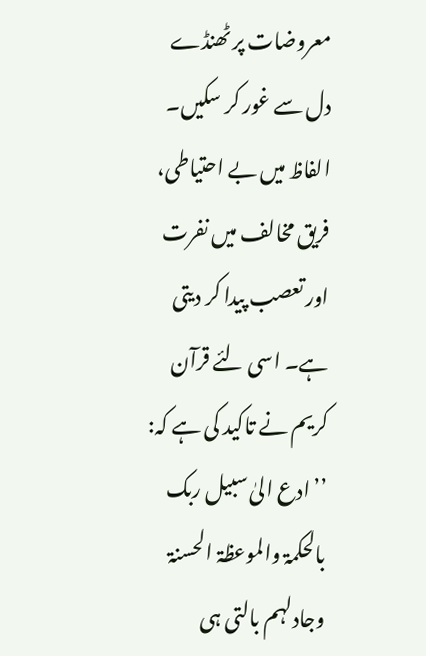معروضات پر ٹھنڈے دل سے غور کر سکیں۔ الفاظ میں بے احتیاطی، فریق مخالف میں نفرت اور تعصب پیدا کر دیتی ہے۔ اسی لئے قرآن کریم نے تاکید کی ہے کہ: ’’ادع الیٰ سبیل ربک بالحکمۃ والموعظۃ الحسنۃ وجادلہم بالتی ہی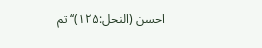احسن (النحل:۱۲۵)‘‘ تم